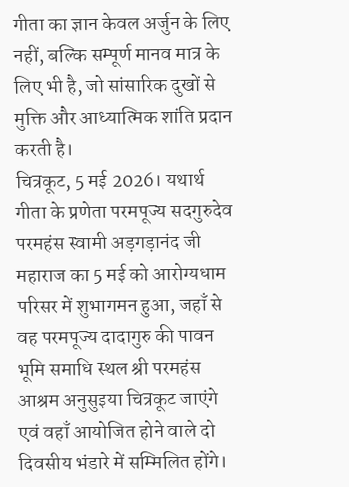गीता का ज्ञान केवल अर्जुन के लिए नहीं, बल्कि सम्पूर्ण मानव मात्र के लिए भी है, जो सांसारिक दुखों से मुक्ति और आध्यात्मिक शांति प्रदान करती है।
चित्रकूट, 5 मई 2026। यथार्थ गीता के प्रणेता परमपूज्य सदगुरुदेव परमहंस स्वामी अड़गड़ानंद जी महाराज का 5 मई को आरोग्यधाम परिसर में शुभागमन हुआ, जहाँ से वह परमपूज्य दादागुरु की पावन भूमि समाधि स्थल श्री परमहंस आश्रम अनुसुइया चित्रकूट जाएंगे एवं वहाँ आयोजित होने वाले दो दिवसीय भंडारे में सम्मिलित होंगे।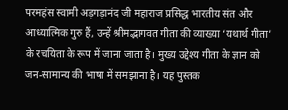परमहंस स्वामी अड़गड़ानंद जी महाराज प्रसिद्ध भारतीय संत और आध्यात्मिक गुरु हैं, उन्हें श्रीमद्भागवत गीता की व्याख्या ‘यथार्थ गीता’ के रचयिता के रूप में जाना जाता है। मुख्य उद्देश्य गीता के ज्ञान को जन-सामान्य की भाषा में समझाना है। यह पुस्तक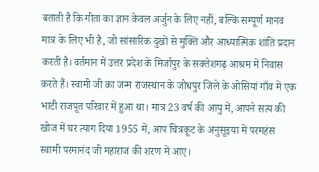बताती है कि गीता का ज्ञान केवल अर्जुन के लिए नहीं, बल्कि सम्पूर्ण मानव मात्र के लिए भी है, जो सांसारिक दुखों से मुक्ति और आध्यात्मिक शांति प्रदान करती है। वर्तमान में उत्तर प्रदेश के मिर्जापुर के सक्तेशगढ़ आश्रम में निवास करते हैं। स्वामी जी का जन्म राजस्थान के जोधपुर जिले के ओसियां गाँव में एक भाटी राजपूत परिवार में हुआ था। मात्र 23 वर्ष की आयु में, आपने सत्य की खोज में घर त्याग दिया 1955 में, आप चित्रकूट के अनुसूइया में परमहंस स्वामी परमानंद जी महाराज की शरण में आए।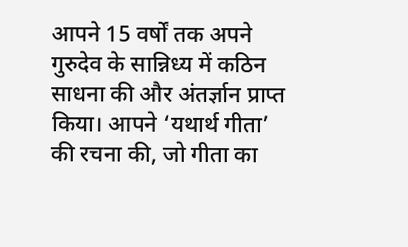आपने 15 वर्षों तक अपने गुरुदेव के सान्निध्य में कठिन साधना की और अंतर्ज्ञान प्राप्त किया। आपने ‘यथार्थ गीता’ की रचना की, जो गीता का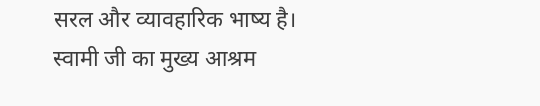सरल और व्यावहारिक भाष्य है। स्वामी जी का मुख्य आश्रम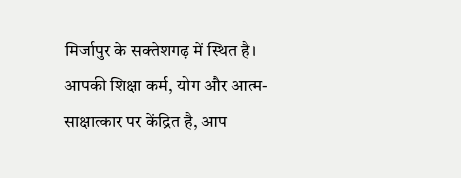मिर्जापुर के सक्तेशगढ़ में स्थित है। आपकी शिक्षा कर्म, योग और आत्म-साक्षात्कार पर केंद्रित है, आप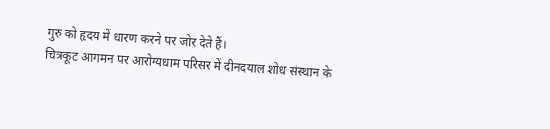गुरु को हृदय में धारण करने पर जोर देते हैं।
चित्रकूट आगमन पर आरोग्यधाम परिसर में दीनदयाल शोध संस्थान के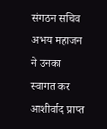संगठन सचिव अभय महाजन ने उनका स्वागत कर आशीर्वाद प्राप्त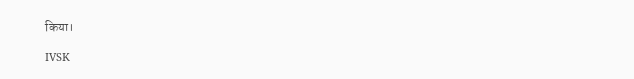किया।

IVSK